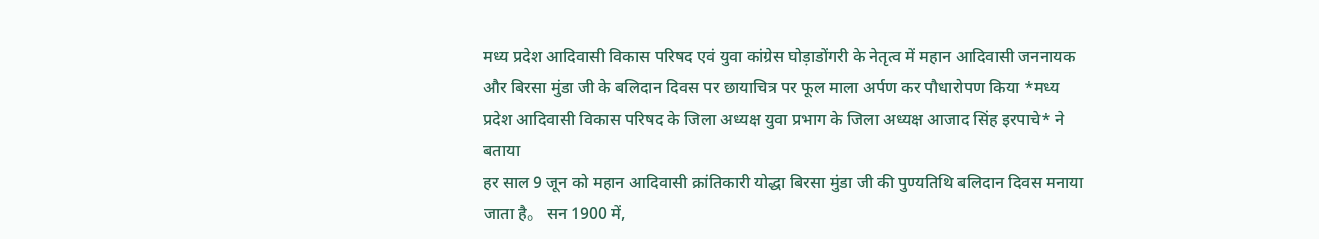मध्य प्रदेश आदिवासी विकास परिषद एवं युवा कांग्रेस घोड़ाडोंगरी के नेतृत्व में महान आदिवासी जननायक और बिरसा मुंडा जी के बलिदान दिवस पर छायाचित्र पर फूल माला अर्पण कर पौधारोपण किया *मध्य प्रदेश आदिवासी विकास परिषद के जिला अध्यक्ष युवा प्रभाग के जिला अध्यक्ष आजाद सिंह इरपाचे* ने बताया
हर साल 9 जून को महान आदिवासी क्रांतिकारी योद्धा बिरसा मुंडा जी की पुण्यतिथि बलिदान दिवस मनाया जाता है。 सन 1900 में,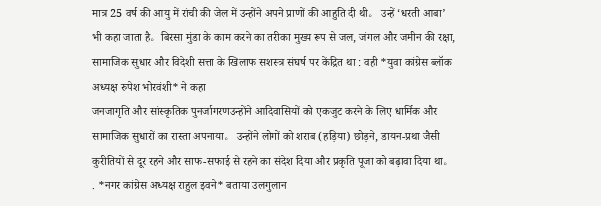मात्र 25 वर्ष की आयु में रांची की जेल में उन्होंने अपने प्राणों की आहुति दी थी。 उन्हें ‘धरती आबा’ भी कहा जाता है。बिरसा मुंडा के काम करने का तरीका मुख्य रूप से जल, जंगल और जमीन की रक्षा, सामाजिक सुधार और विदेशी सत्ता के खिलाफ सशस्त्र संघर्ष पर केंद्रित था : वही *युवा कांग्रेस ब्लॉक अध्यक्ष रुपेश भोरवंशी* ने कहा
जनजागृति और सांस्कृतिक पुनर्जागरणउन्होंने आदिवासियों को एकजुट करने के लिए धार्मिक और सामाजिक सुधारों का रास्ता अपनाया。 उन्होंने लोगों को शराब (हड़िया) छोड़ने, डायन-प्रथा जैसी कुरीतियों से दूर रहने और साफ-सफाई से रहने का संदेश दिया और प्रकृति पूजा को बढ़ावा दिया था。
. *नगर कांग्रेस अध्यक्ष राहुल इवने* बताया उलगुलान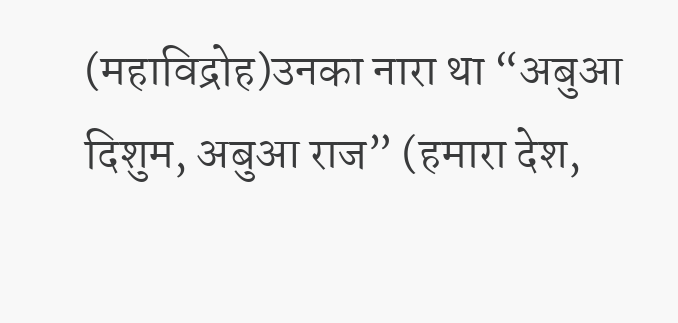(महाविद्रोह)उनका नारा था “अबुआ दिशुम, अबुआ राज” (हमारा देश,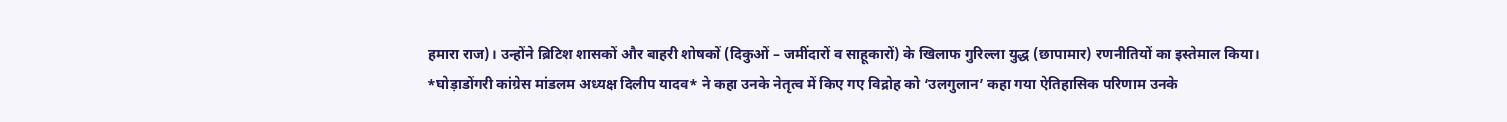हमारा राज)। उन्होंने ब्रिटिश शासकों और बाहरी शोषकों (दिकुओं – जमींदारों व साहूकारों) के खिलाफ गुरिल्ला युद्ध (छापामार) रणनीतियों का इस्तेमाल किया।
*घोड़ाडोंगरी कांग्रेस मांडलम अध्यक्ष दिलीप यादव* ने कहा उनके नेतृत्व में किए गए विद्रोह को ‘उलगुलान’ कहा गया ऐतिहासिक परिणाम उनके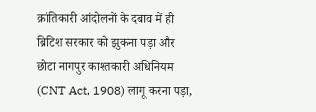क्रांतिकारी आंदोलनों के दबाव में ही ब्रिटिश सरकार को झुकना पड़ा और छोटा नागपुर काश्तकारी अधिनियम (CNT Act, 1908) लागू करना पड़ा,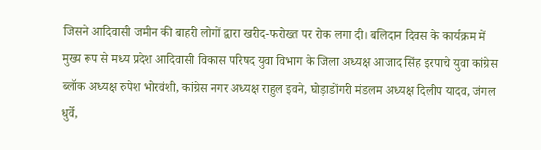जिसने आदिवासी जमीन की बाहरी लोगों द्वारा खरीद-फरोख्त पर रोक लगा दी। बलिदान दिवस के कार्यक्रम में मुख्य रूप से मध्य प्रदेश आदिवासी विकास परिषद युवा विभाग के जिला अध्यक्ष आजाद सिंह इरपाचे युवा कांग्रेस ब्लॉक अध्यक्ष रुपेश भोरवंशी, कांग्रेस नगर अध्यक्ष राहुल इवने, घोड़ाडोंगरी मंडलम अध्यक्ष दिलीप यादव, जंगल धुर्वे,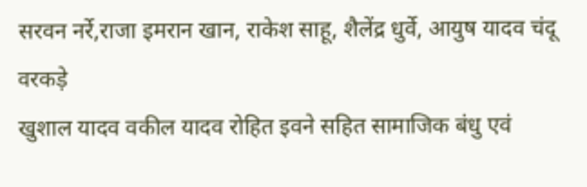सरवन नर्रे,राजा इमरान खान, राकेश साहू, शैलेंद्र धुर्वे, आयुष यादव चंदू वरकड़े
खुशाल यादव वकील यादव रोहित इवने सहित सामाजिक बंधु एवं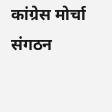कांग्रेस मोर्चा संगठन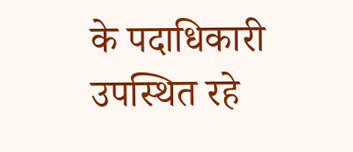के पदाधिकारी उपस्थित रहे